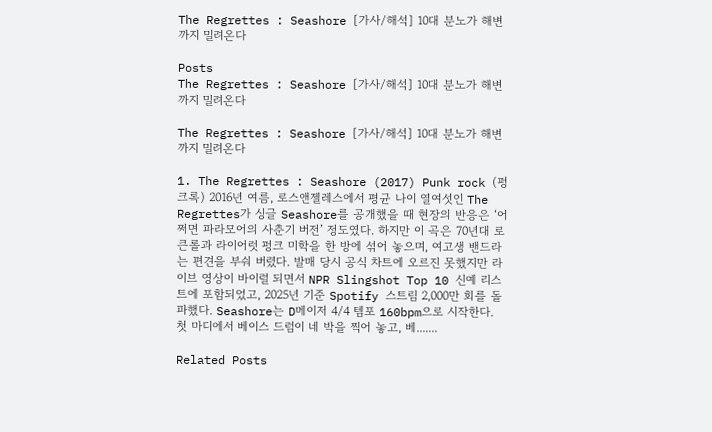The Regrettes : Seashore [가사/해석] 10대 분노가 해변까지 밀려온다

Posts
The Regrettes : Seashore [가사/해석] 10대 분노가 해변까지 밀려온다

The Regrettes : Seashore [가사/해석] 10대 분노가 해변까지 밀려온다

1. The Regrettes : Seashore (2017) Punk rock (펑크록) 2016년 여름, 로스앤젤레스에서 평균 나이 열여섯인 The Regrettes가 싱글 Seashore를 공개했을 때 현장의 반응은 ‘어쩌면 파라모어의 사춘기 버전’ 정도였다. 하지만 이 곡은 70년대 로큰롤과 라이어럿 펑크 미학을 한 방에 섞어 놓으며, 여고생 밴드라는 편견을 부숴 버렸다. 발매 당시 공식 차트에 오르진 못했지만 라이브 영상이 바이럴 되면서 NPR Slingshot Top 10 신예 리스트에 포함되었고, 2025년 기준 Spotify 스트림 2,000만 회를 돌파했다. Seashore는 D메이저 4/4 템포 160bpm으로 시작한다. 첫 마디에서 베이스 드럼이 네 박을 찍어 놓고, 베.......

Related Posts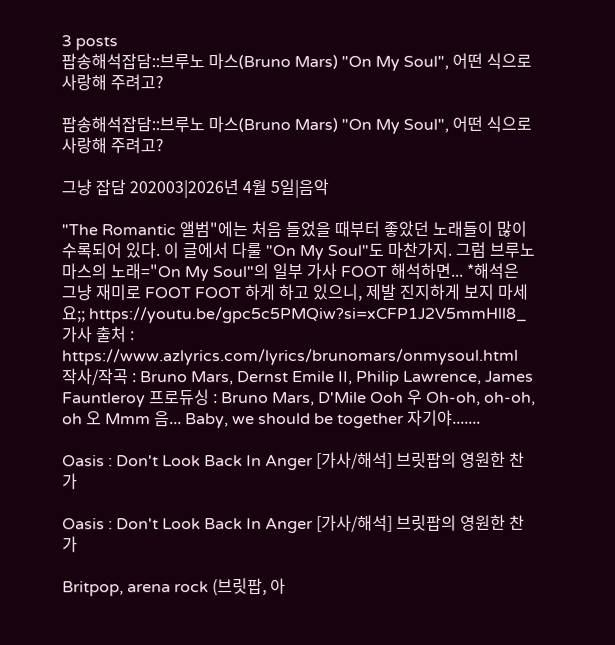3 posts
팝송해석잡담::브루노 마스(Bruno Mars) "On My Soul", 어떤 식으로 사랑해 주려고?

팝송해석잡담::브루노 마스(Bruno Mars) "On My Soul", 어떤 식으로 사랑해 주려고?

그냥 잡담 202003|2026년 4월 5일|음악

"The Romantic 앨범"에는 처음 들었을 때부터 좋았던 노래들이 많이 수록되어 있다. 이 글에서 다룰 "On My Soul"도 마찬가지. 그럼 브루노 마스의 노래="On My Soul"의 일부 가사 FOOT 해석하면... *해석은 그냥 재미로 FOOT FOOT 하게 하고 있으니, 제발 진지하게 보지 마세요;; https://youtu.be/gpc5c5PMQiw?si=xCFP1J2V5mmHll8_ 가사 출처 : https://www.azlyrics.com/lyrics/brunomars/onmysoul.html 작사/작곡 : Bruno Mars, Dernst Emile II, Philip Lawrence, James Fauntleroy 프로듀싱 : Bruno Mars, D'Mile Ooh 우 Oh-oh, oh-oh, oh 오 Mmm 음... Baby, we should be together 자기야.......

Oasis : Don't Look Back In Anger [가사/해석] 브릿팝의 영원한 찬가

Oasis : Don't Look Back In Anger [가사/해석] 브릿팝의 영원한 찬가

Britpop, arena rock (브릿팝, 아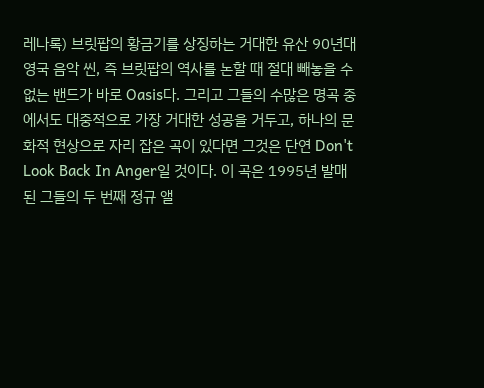레나록) 브릿팝의 황금기를 상징하는 거대한 유산 90년대 영국 음악 씬, 즉 브릿팝의 역사를 논할 때 절대 빼놓을 수 없는 밴드가 바로 Oasis다. 그리고 그들의 수많은 명곡 중에서도 대중적으로 가장 거대한 성공을 거두고, 하나의 문화적 현상으로 자리 잡은 곡이 있다면 그것은 단연 Don't Look Back In Anger일 것이다. 이 곡은 1995년 발매된 그들의 두 번째 정규 앨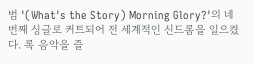범 '(What's the Story) Morning Glory?'의 네 번째 싱글로 커트되어 전 세계적인 신드롬을 일으켰다. 록 음악을 즐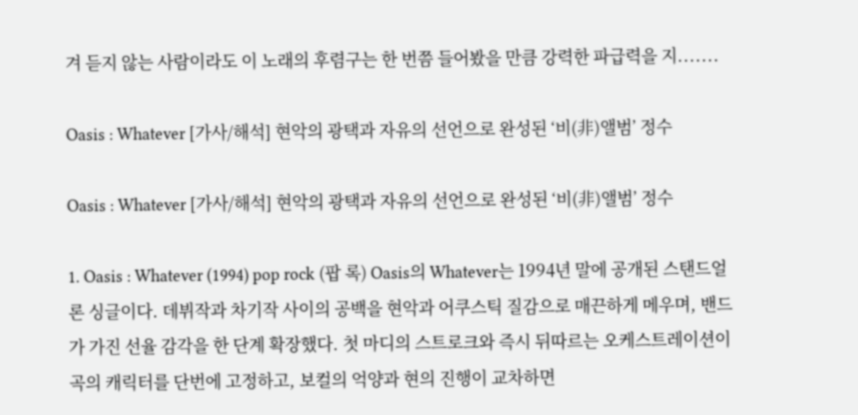겨 듣지 않는 사람이라도 이 노래의 후렴구는 한 번쯤 들어봤을 만큼 강력한 파급력을 지.......

Oasis : Whatever [가사/해석] 현악의 광택과 자유의 선언으로 완성된 ‘비(非)앨범’ 정수

Oasis : Whatever [가사/해석] 현악의 광택과 자유의 선언으로 완성된 ‘비(非)앨범’ 정수

1. Oasis : Whatever (1994) pop rock (팝 록) Oasis의 Whatever는 1994년 말에 공개된 스탠드얼론 싱글이다. 데뷔작과 차기작 사이의 공백을 현악과 어쿠스틱 질감으로 매끈하게 메우며, 밴드가 가진 선율 감각을 한 단계 확장했다. 첫 마디의 스트로크와 즉시 뒤따르는 오케스트레이션이 곡의 캐릭터를 단번에 고정하고, 보컬의 억양과 현의 진행이 교차하면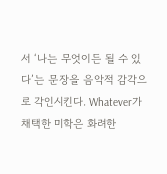서 ‘나는 무엇이든 될 수 있다’는 문장을 음악적 감각으로 각인시킨다. Whatever가 채택한 미학은 화려한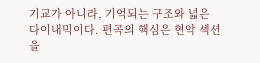기교가 아니라, 기억되는 구조와 넓은 다이내믹이다. 편곡의 핵심은 현악 섹션을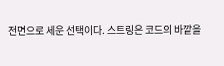전면으로 세운 선택이다. 스트링은 코드의 바깥을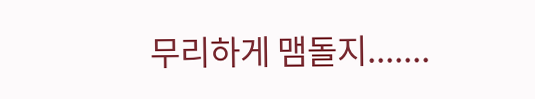무리하게 맴돌지.......